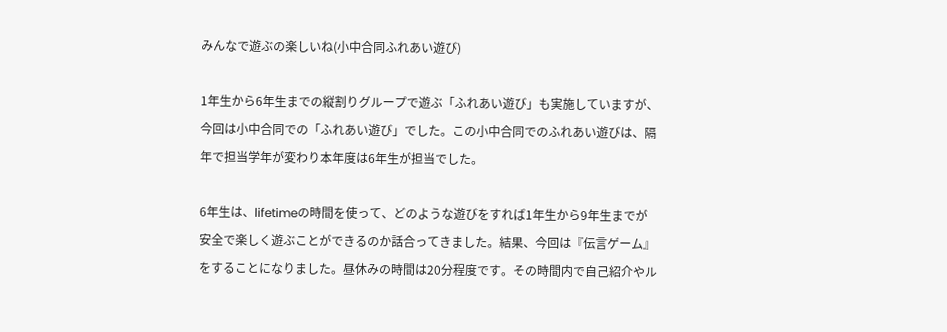みんなで遊ぶの楽しいね(小中合同ふれあい遊び)

1年生から6年生までの縦割りグループで遊ぶ「ふれあい遊び」も実施していますが、今回は小中合同での「ふれあい遊び」でした。この小中合同でのふれあい遊びは、隔年で担当学年が変わり本年度は6年生が担当でした。

6年生は、lifetimeの時間を使って、どのような遊びをすれば1年生から9年生までが安全で楽しく遊ぶことができるのか話合ってきました。結果、今回は『伝言ゲーム』をすることになりました。昼休みの時間は20分程度です。その時間内で自己紹介やル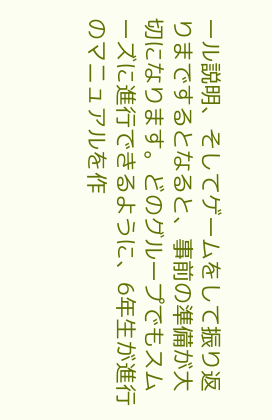ール説明、そしてゲームをして振り返りまでするとなると、事前の準備が大切になります。どのグループでもスムーズに進行できるように、6年生が進行のマニュアルを作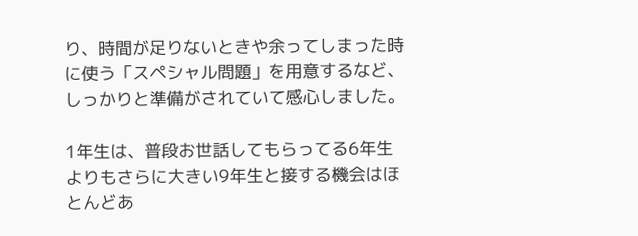り、時間が足りないときや余ってしまった時に使う「スペシャル問題」を用意するなど、しっかりと準備がされていて感心しました。

1年生は、普段お世話してもらってる6年生よりもさらに大きい9年生と接する機会はほとんどあ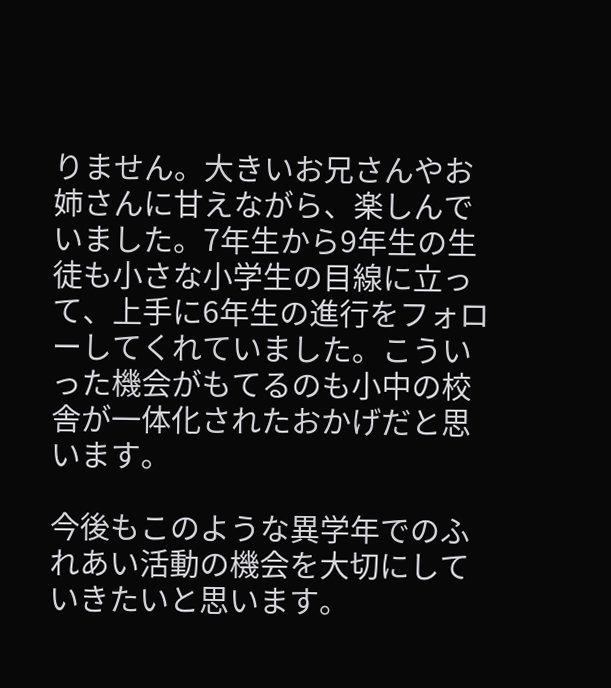りません。大きいお兄さんやお姉さんに甘えながら、楽しんでいました。7年生から9年生の生徒も小さな小学生の目線に立って、上手に6年生の進行をフォローしてくれていました。こういった機会がもてるのも小中の校舎が一体化されたおかげだと思います。

今後もこのような異学年でのふれあい活動の機会を大切にしていきたいと思います。